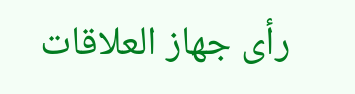رأى جهاز العلاقات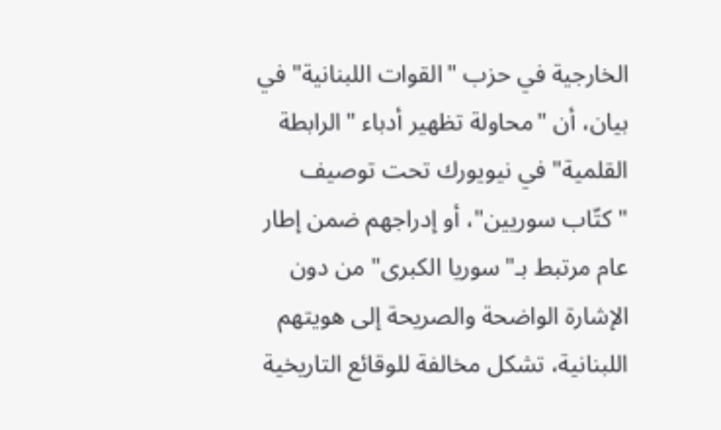الخارجية في حزب "القوات اللبنانية" في بيان، أن "محاولة تظهير أدباء "الرابطة القلمية" في نيويورك تحت توصيف "كتّاب سوريين"، أو إدراجهم ضمن إطار عام مرتبط بـ"سوريا الكبرى" من دون الإشارة الواضحة والصريحة إلى هويتهم اللبنانية، تشكل مخالفة للوقائع التاريخية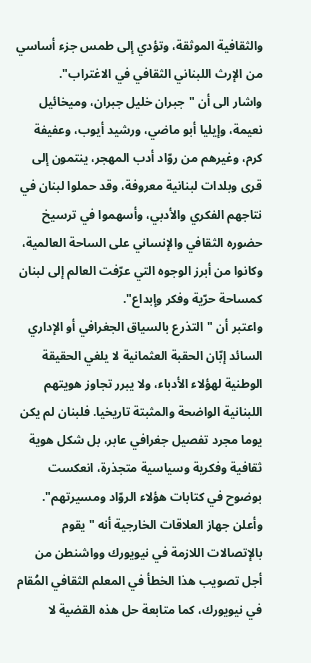والثقافية الموثقة، وتؤدي إلى طمس جزء أساسي من الإرث اللبناني الثقافي في الاغتراب".
واشار الى أن "جبران خليل جبران، وميخائيل نعيمة، وإيليا أبو ماضي، ورشيد أيوب، وعفيفة كرم، وغيرهم من روّاد أدب المهجر، ينتمون إلى قرى وبلدات لبنانية معروفة، وقد حملوا لبنان في نتاجهم الفكري والأدبي، وأسهموا في ترسيخ حضوره الثقافي والإنساني على الساحة العالمية، وكانوا من أبرز الوجوه التي عرّفت العالم إلى لبنان كمساحة حرّية وفكر وإبداع".
واعتبر أن "التذرع بالسياق الجغرافي أو الإداري السائد إبّان الحقبة العثمانية لا يلغي الحقيقة الوطنية لهؤلاء الأدباء، ولا يبرر تجاوز هويتهم اللبنانية الواضحة والمثبتة تاريخيا. فلبنان لم يكن يوما مجرد تفصيل جغرافي عابر، بل شكل هوية ثقافية وفكرية وسياسية متجذرة، انعكست بوضوح في كتابات هؤلاء الروّاد ومسيرتهم".
وأعلن جهاز العلاقات الخارجية أنه "يقوم بالإتصالات اللازمة في نيويورك وواشنطن من أجل تصويب هذا الخطأ في المعلم الثقافي المُقام في نيويورك، كما متابعة حل هذه القضية لا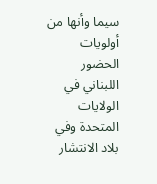سيما وأنها من أولويات الحضور اللبناني في الولايات المتحدة وفي بلاد الانتشار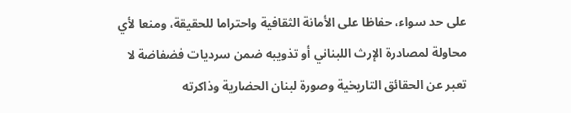على حد سواء، حفاظا على الأمانة الثقافية واحتراما للحقيقة، ومنعا لأي محاولة لمصادرة الإرث اللبناني أو تذويبه ضمن سرديات فضفاضة لا تعبر عن الحقائق التاريخية وصورة لبنان الحضارية وذاكرته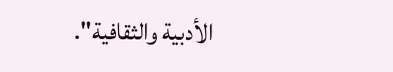الأدبية والثقافية".